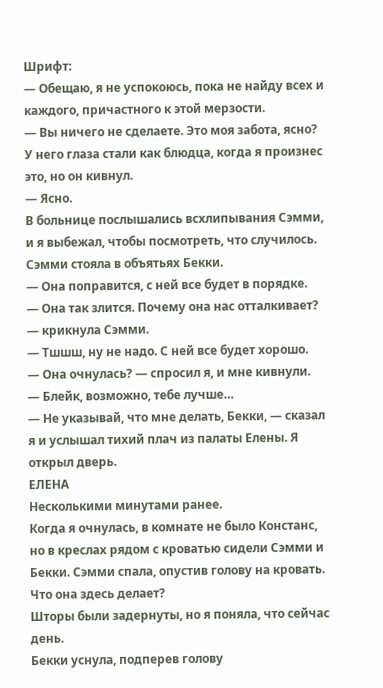Шрифт:
— Обещаю, я не успокоюсь, пока не найду всех и каждого, причастного к этой мерзости.
— Вы ничего не сделаете. Это моя забота, ясно?
У него глаза стали как блюдца, когда я произнес это, но он кивнул.
— Ясно.
В больнице послышались всхлипывания Сэмми, и я выбежал, чтобы посмотреть, что случилось. Сэмми стояла в объятьях Бекки.
— Она поправится, с ней все будет в порядке.
— Она так злится. Почему она нас отталкивает? — крикнула Сэмми.
— Тшшш, ну не надо. С ней все будет хорошо.
— Она очнулась? — спросил я, и мне кивнули.
— Блейк, возможно, тебе лучше…
— Не указывай, что мне делать, Бекки, — сказал я и услышал тихий плач из палаты Елены. Я открыл дверь.
ЕЛЕНА
Несколькими минутами ранее.
Когда я очнулась, в комнате не было Констанс, но в креслах рядом с кроватью сидели Сэмми и Бекки. Сэмми спала, опустив голову на кровать. Что она здесь делает?
Шторы были задернуты, но я поняла, что сейчас день.
Бекки уснула, подперев голову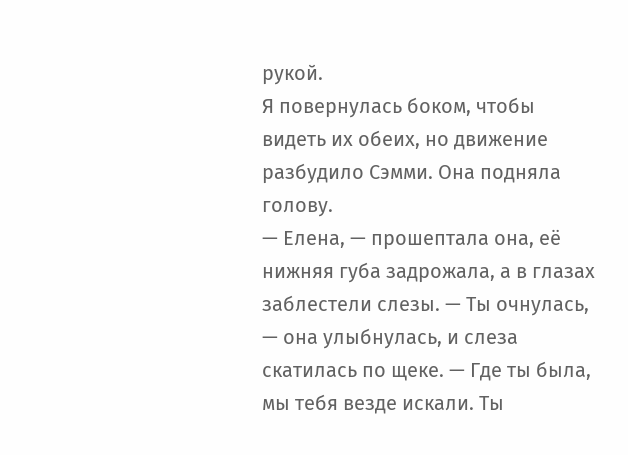рукой.
Я повернулась боком, чтобы видеть их обеих, но движение разбудило Сэмми. Она подняла голову.
— Елена, — прошептала она, её нижняя губа задрожала, а в глазах заблестели слезы. — Ты очнулась, — она улыбнулась, и слеза скатилась по щеке. — Где ты была, мы тебя везде искали. Ты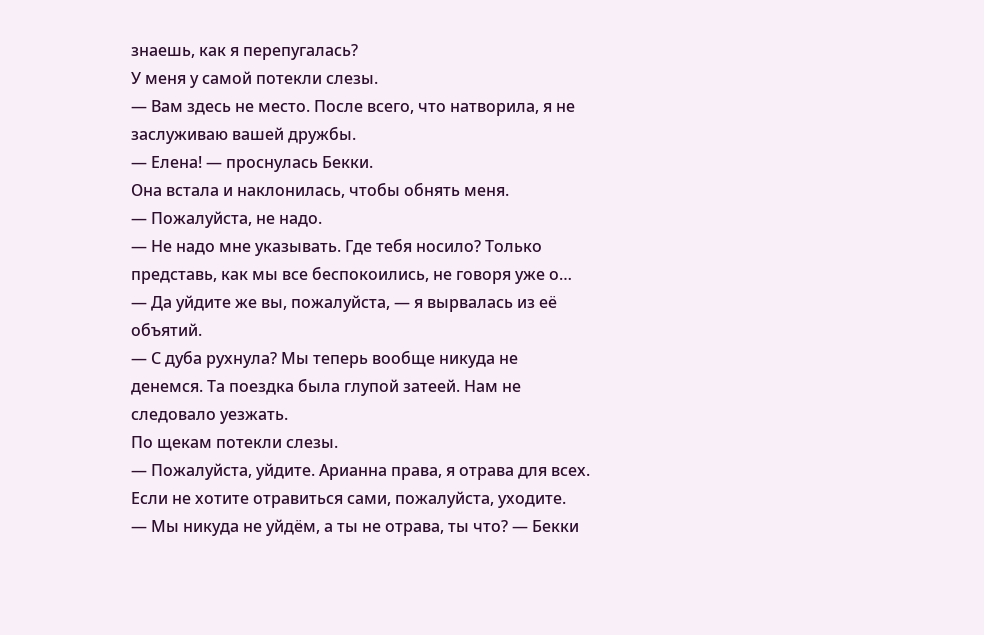знаешь, как я перепугалась?
У меня у самой потекли слезы.
— Вам здесь не место. После всего, что натворила, я не заслуживаю вашей дружбы.
— Елена! — проснулась Бекки.
Она встала и наклонилась, чтобы обнять меня.
— Пожалуйста, не надо.
— Не надо мне указывать. Где тебя носило? Только представь, как мы все беспокоились, не говоря уже о…
— Да уйдите же вы, пожалуйста, — я вырвалась из её объятий.
— С дуба рухнула? Мы теперь вообще никуда не денемся. Та поездка была глупой затеей. Нам не следовало уезжать.
По щекам потекли слезы.
— Пожалуйста, уйдите. Арианна права, я отрава для всех. Если не хотите отравиться сами, пожалуйста, уходите.
— Мы никуда не уйдём, а ты не отрава, ты что? — Бекки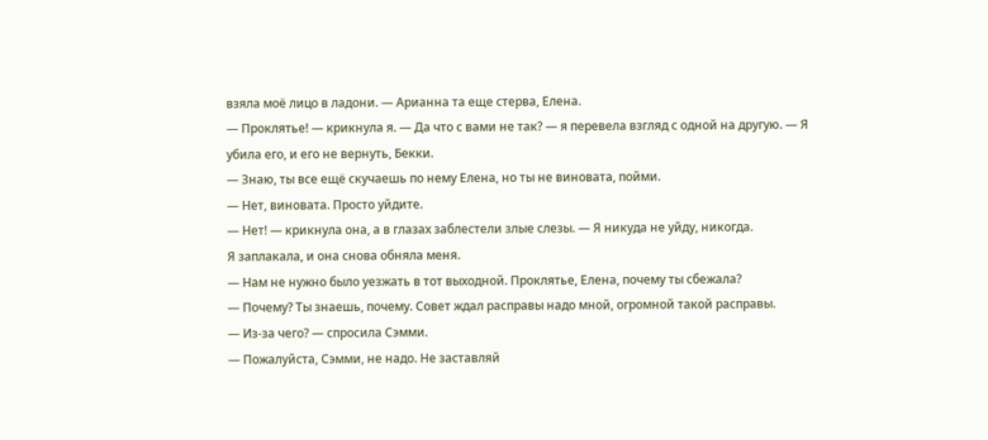взяла моё лицо в ладони. — Арианна та еще стерва, Елена.
— Проклятье! — крикнула я. — Да что с вами не так? — я перевела взгляд с одной на другую. — Я убила его, и его не вернуть, Бекки.
— Знаю, ты все ещё скучаешь по нему Елена, но ты не виновата, пойми.
— Нет, виновата. Просто уйдите.
— Нет! — крикнула она, а в глазах заблестели злые слезы. — Я никуда не уйду, никогда.
Я заплакала, и она снова обняла меня.
— Нам не нужно было уезжать в тот выходной. Проклятье, Елена, почему ты сбежала?
— Почему? Ты знаешь, почему. Совет ждал расправы надо мной, огромной такой расправы.
— Из-за чего? — спросила Сэмми.
— Пожалуйста, Сэмми, не надо. Не заставляй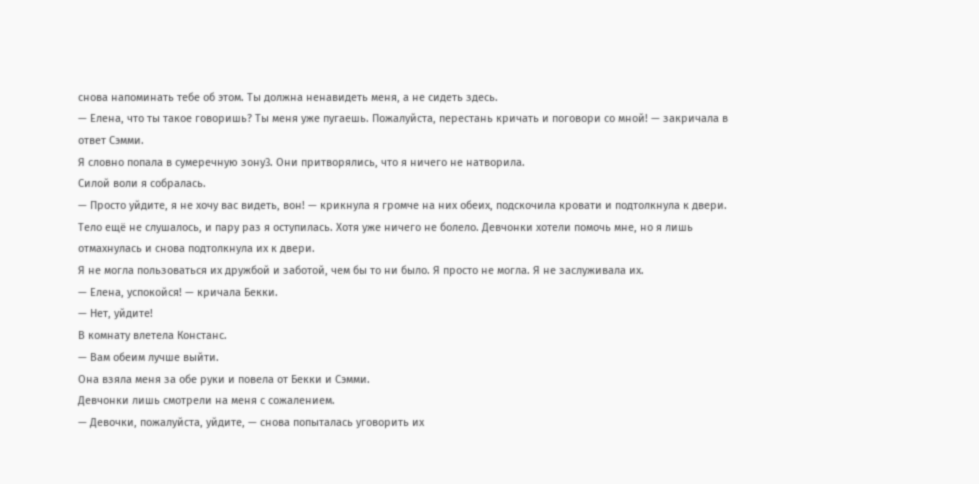снова напоминать тебе об этом. Ты должна ненавидеть меня, а не сидеть здесь.
— Елена, что ты такое говоришь? Ты меня уже пугаешь. Пожалуйста, перестань кричать и поговори со мной! — закричала в ответ Сэмми.
Я словно попала в сумеречную зону3. Они притворялись, что я ничего не натворила.
Силой воли я собралась.
— Просто уйдите, я не хочу вас видеть, вон! — крикнула я громче на них обеих, подскочила кровати и подтолкнула к двери.
Тело ещё не слушалось, и пару раз я оступилась. Хотя уже ничего не болело. Девчонки хотели помочь мне, но я лишь отмахнулась и снова подтолкнула их к двери.
Я не могла пользоваться их дружбой и заботой, чем бы то ни было. Я просто не могла. Я не заслуживала их.
— Елена, успокойся! — кричала Бекки.
— Нет, уйдите!
В комнату влетела Констанс.
— Вам обеим лучше выйти.
Она взяла меня за обе руки и повела от Бекки и Сэмми.
Девчонки лишь смотрели на меня с сожалением.
— Девочки, пожалуйста, уйдите, — снова попыталась уговорить их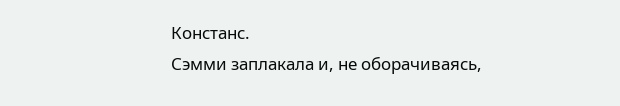Констанс.
Сэмми заплакала и, не оборачиваясь,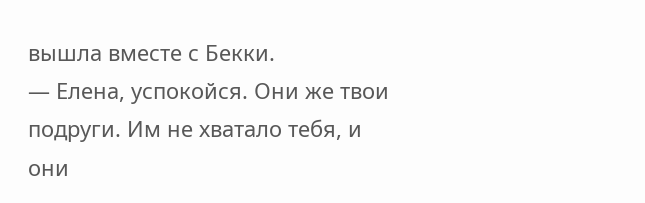вышла вместе с Бекки.
— Елена, успокойся. Они же твои подруги. Им не хватало тебя, и они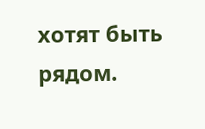хотят быть рядом.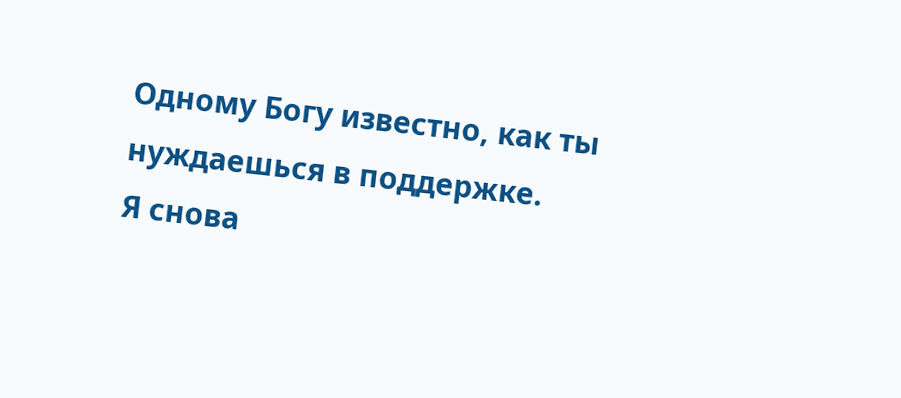Одному Богу известно, как ты нуждаешься в поддержке.
Я снова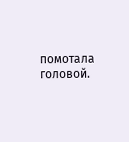помотала головой.